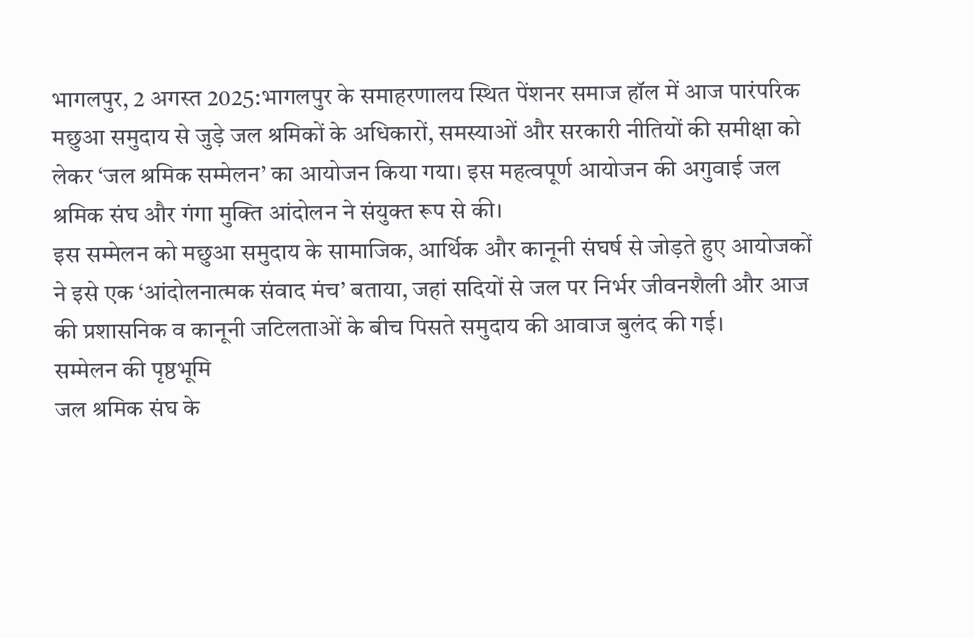भागलपुर, 2 अगस्त 2025:भागलपुर के समाहरणालय स्थित पेंशनर समाज हॉल में आज पारंपरिक मछुआ समुदाय से जुड़े जल श्रमिकों के अधिकारों, समस्याओं और सरकारी नीतियों की समीक्षा को लेकर ‘जल श्रमिक सम्मेलन’ का आयोजन किया गया। इस महत्वपूर्ण आयोजन की अगुवाई जल श्रमिक संघ और गंगा मुक्ति आंदोलन ने संयुक्त रूप से की।
इस सम्मेलन को मछुआ समुदाय के सामाजिक, आर्थिक और कानूनी संघर्ष से जोड़ते हुए आयोजकों ने इसे एक ‘आंदोलनात्मक संवाद मंच’ बताया, जहां सदियों से जल पर निर्भर जीवनशैली और आज की प्रशासनिक व कानूनी जटिलताओं के बीच पिसते समुदाय की आवाज बुलंद की गई।
सम्मेलन की पृष्ठभूमि
जल श्रमिक संघ के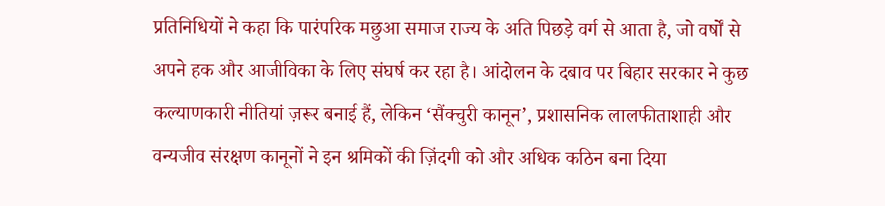प्रतिनिधियों ने कहा कि पारंपरिक मछुआ समाज राज्य के अति पिछड़े वर्ग से आता है, जो वर्षों से अपने हक और आजीविका के लिए संघर्ष कर रहा है। आंदोलन के दबाव पर बिहार सरकार ने कुछ कल्याणकारी नीतियां ज़रूर बनाई हैं, लेकिन ‘सैंक्चुरी कानून’, प्रशासनिक लालफीताशाही और वन्यजीव संरक्षण कानूनों ने इन श्रमिकों की ज़िंदगी को और अधिक कठिन बना दिया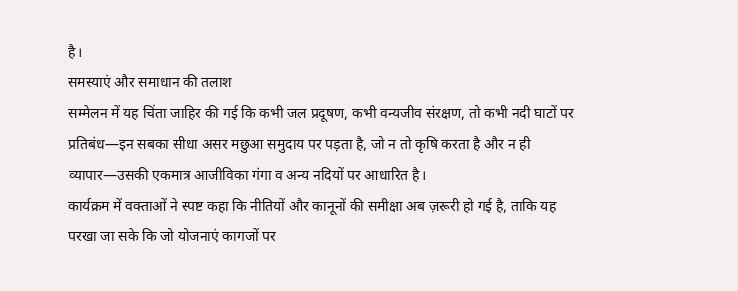है।
समस्याएं और समाधान की तलाश
सम्मेलन में यह चिंता जाहिर की गई कि कभी जल प्रदूषण, कभी वन्यजीव संरक्षण, तो कभी नदी घाटों पर प्रतिबंध—इन सबका सीधा असर मछुआ समुदाय पर पड़ता है, जो न तो कृषि करता है और न ही व्यापार—उसकी एकमात्र आजीविका गंगा व अन्य नदियों पर आधारित है।
कार्यक्रम में वक्ताओं ने स्पष्ट कहा कि नीतियों और कानूनों की समीक्षा अब ज़रूरी हो गई है, ताकि यह परखा जा सके कि जो योजनाएं कागजों पर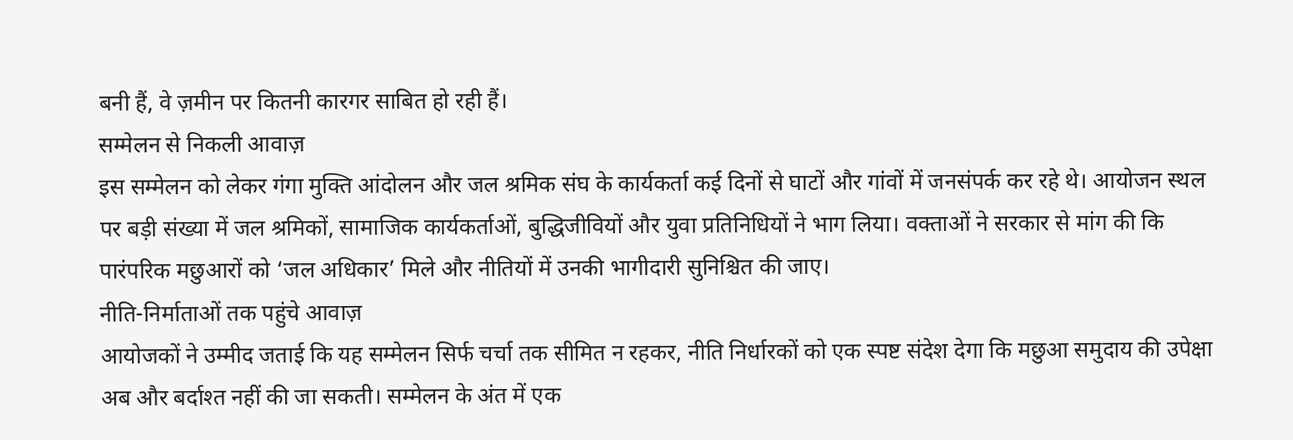बनी हैं, वे ज़मीन पर कितनी कारगर साबित हो रही हैं।
सम्मेलन से निकली आवाज़
इस सम्मेलन को लेकर गंगा मुक्ति आंदोलन और जल श्रमिक संघ के कार्यकर्ता कई दिनों से घाटों और गांवों में जनसंपर्क कर रहे थे। आयोजन स्थल पर बड़ी संख्या में जल श्रमिकों, सामाजिक कार्यकर्ताओं, बुद्धिजीवियों और युवा प्रतिनिधियों ने भाग लिया। वक्ताओं ने सरकार से मांग की कि पारंपरिक मछुआरों को ‘जल अधिकार’ मिले और नीतियों में उनकी भागीदारी सुनिश्चित की जाए।
नीति-निर्माताओं तक पहुंचे आवाज़
आयोजकों ने उम्मीद जताई कि यह सम्मेलन सिर्फ चर्चा तक सीमित न रहकर, नीति निर्धारकों को एक स्पष्ट संदेश देगा कि मछुआ समुदाय की उपेक्षा अब और बर्दाश्त नहीं की जा सकती। सम्मेलन के अंत में एक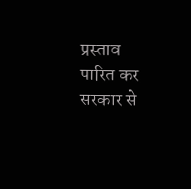प्रस्ताव पारित कर सरकार से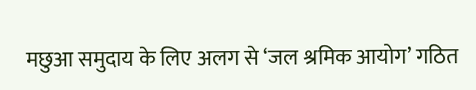मछुआ समुदाय के लिए अलग से ‘जल श्रमिक आयोग’ गठित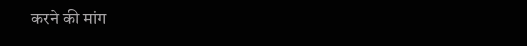करने की मांग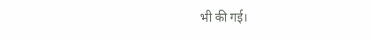भी की गई।